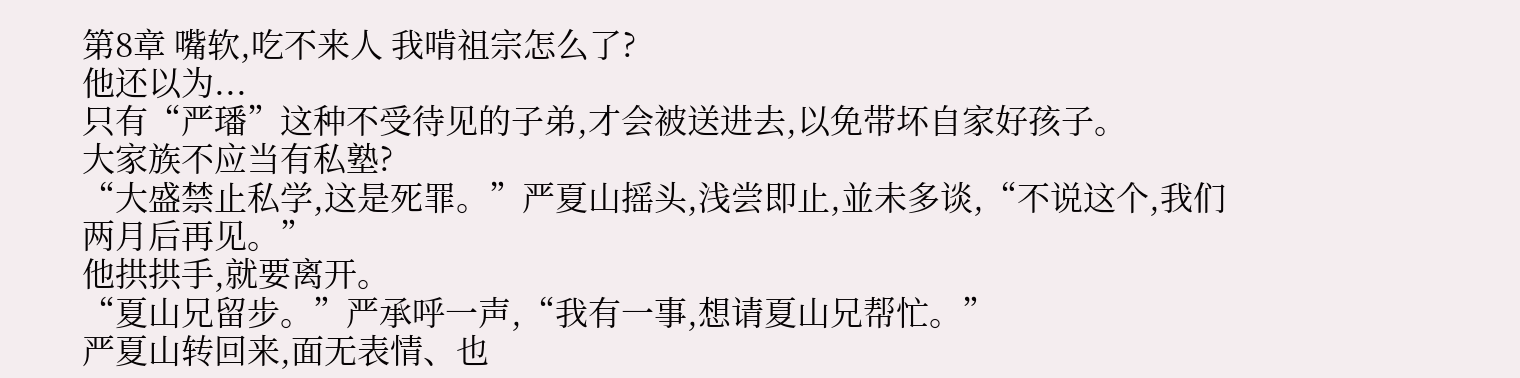第8章 嘴软,吃不来人 我啃祖宗怎么了?
他还以为...
只有“严璠”这种不受待见的子弟,才会被送进去,以免带坏自家好孩子。
大家族不应当有私塾?
“大盛禁止私学,这是死罪。”严夏山摇头,浅尝即止,並未多谈,“不说这个,我们两月后再见。”
他拱拱手,就要离开。
“夏山兄留步。”严承呼一声,“我有一事,想请夏山兄帮忙。”
严夏山转回来,面无表情、也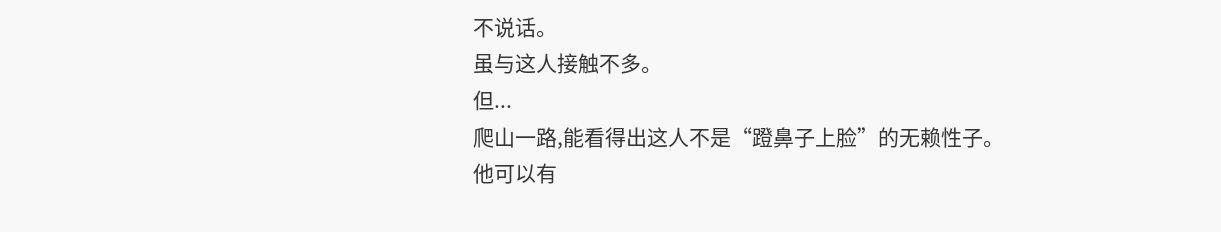不说话。
虽与这人接触不多。
但...
爬山一路,能看得出这人不是“蹬鼻子上脸”的无赖性子。
他可以有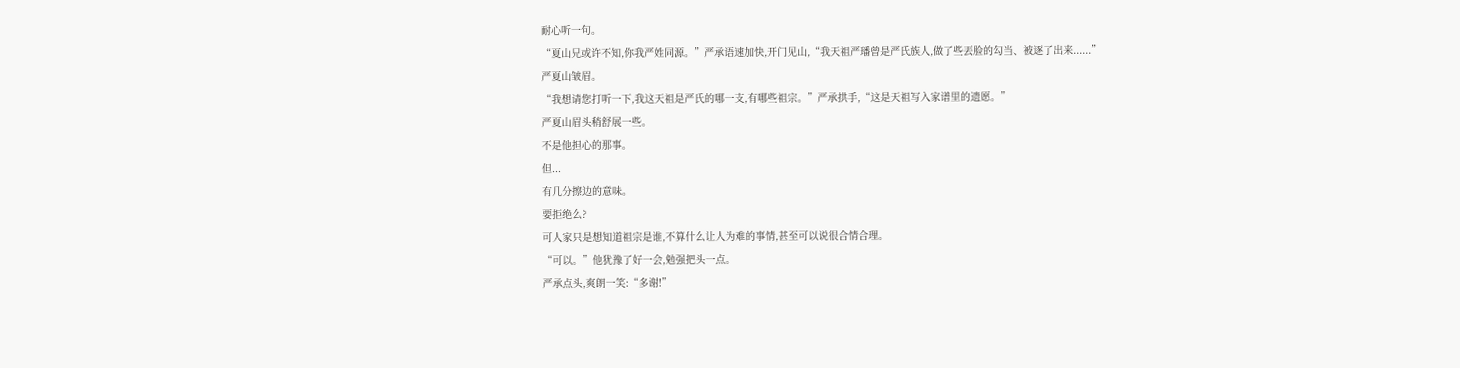耐心听一句。
“夏山兄或许不知,你我严姓同源。”严承语速加快,开门见山,“我天祖严璠曾是严氏族人,做了些丟脸的勾当、被逐了出来......”
严夏山皱眉。
“我想请您打听一下,我这天祖是严氏的哪一支,有哪些祖宗。”严承拱手,“这是天祖写入家谱里的遗愿。”
严夏山眉头稍舒展一些。
不是他担心的那事。
但...
有几分擦边的意味。
要拒绝么?
可人家只是想知道祖宗是谁,不算什么让人为难的事情,甚至可以说很合情合理。
“可以。”他犹豫了好一会,勉强把头一点。
严承点头,爽朗一笑:“多谢!”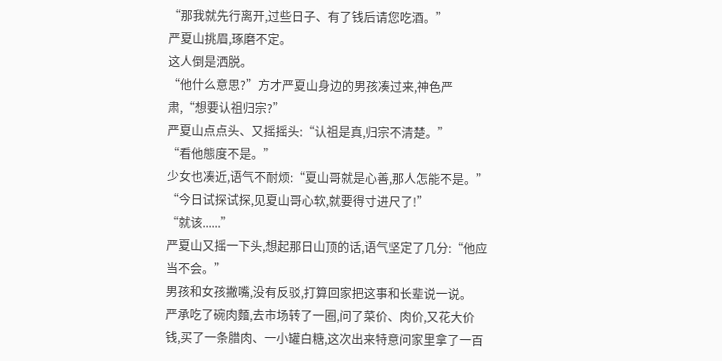“那我就先行离开,过些日子、有了钱后请您吃酒。”
严夏山挑眉,琢磨不定。
这人倒是洒脱。
“他什么意思?”方才严夏山身边的男孩凑过来,神色严肃,“想要认祖归宗?”
严夏山点点头、又摇摇头:“认祖是真,归宗不清楚。”
“看他態度不是。”
少女也凑近,语气不耐烦:“夏山哥就是心善,那人怎能不是。”
“今日试探试探,见夏山哥心软,就要得寸进尺了!”
“就该......”
严夏山又摇一下头,想起那日山顶的话,语气坚定了几分:“他应当不会。”
男孩和女孩撇嘴,没有反驳,打算回家把这事和长辈说一说。
严承吃了碗肉麵,去市场转了一圈,问了菜价、肉价,又花大价钱,买了一条腊肉、一小罐白糖,这次出来特意问家里拿了一百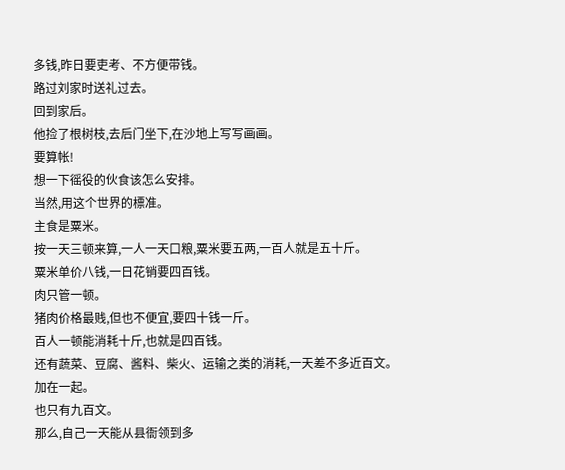多钱,昨日要吏考、不方便带钱。
路过刘家时送礼过去。
回到家后。
他捡了根树枝,去后门坐下,在沙地上写写画画。
要算帐!
想一下徭役的伙食该怎么安排。
当然,用这个世界的標准。
主食是粟米。
按一天三顿来算,一人一天口粮,粟米要五两,一百人就是五十斤。
粟米单价八钱,一日花销要四百钱。
肉只管一顿。
猪肉价格最贱,但也不便宜,要四十钱一斤。
百人一顿能消耗十斤,也就是四百钱。
还有蔬菜、豆腐、酱料、柴火、运输之类的消耗,一天差不多近百文。
加在一起。
也只有九百文。
那么,自己一天能从县衙领到多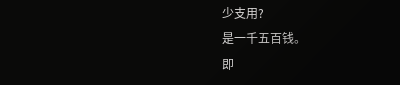少支用?
是一千五百钱。
即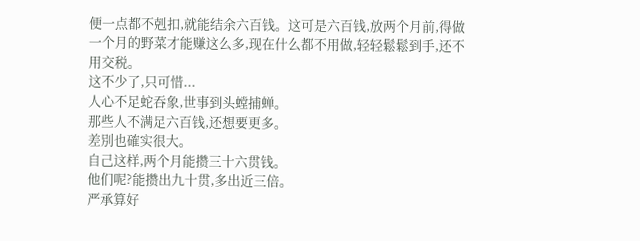便一点都不剋扣,就能结余六百钱。这可是六百钱,放两个月前,得做一个月的野菜才能赚这么多,现在什么都不用做,轻轻鬆鬆到手,还不用交税。
这不少了,只可惜...
人心不足蛇吞象,世事到头螳捕蝉。
那些人不满足六百钱,还想要更多。
差別也確实很大。
自己这样,两个月能攒三十六贯钱。
他们呢?能攒出九十贯,多出近三倍。
严承算好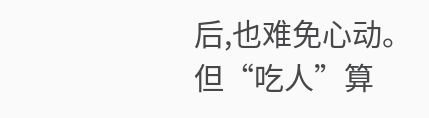后,也难免心动。
但“吃人”算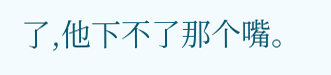了,他下不了那个嘴。